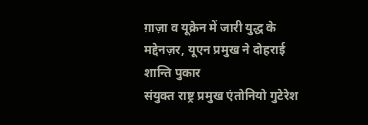ग़ाज़ा व यूक्रेन में जारी युद्ध के मद्देनज़र, यूएन प्रमुख ने दोहराई शान्ति पुकार
संयुक्त राष्ट्र प्रमुख एंतोनियो गुटेरेश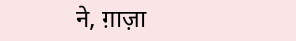ने, ग़ाज़ा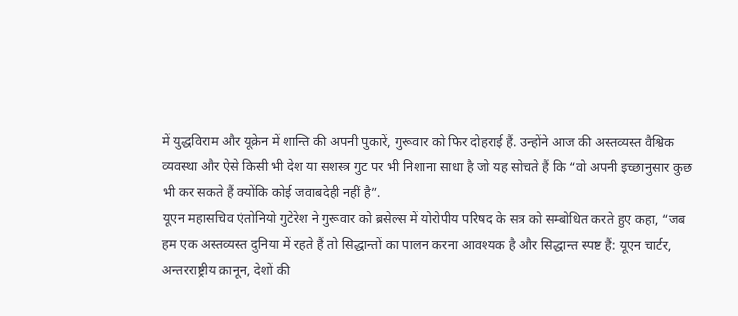में युद्धविराम और यूक्रेन में शान्ति की अपनी पुकारें, गुरूवार को फिर दोहराई हैं. उन्होंने आज की अस्तव्यस्त वैश्विक व्यवस्था और ऐसे किसी भी देश या सशस्त्र गुट पर भी निशाना साधा है जो यह सोचते हैं कि “वो अपनी इच्छानुसार कुछ भी कर सकते हैं क्योंकि कोई जवाबदेही नहीं है”.
यूएन महासचिव एंतोनियो गुटेरेश ने गुरूवार को ब्रसेल्स में योरोपीय परिषद के सत्र को सम्बोधित करते हुए कहा, “जब हम एक अस्तव्यस्त दुनिया में रहते हैं तो सिद्धान्तों का पालन करना आवश्यक है और सिद्धान्त स्पष्ट हैं: यूएन चार्टर, अन्तरराष्ट्रीय क़ानून, देशों की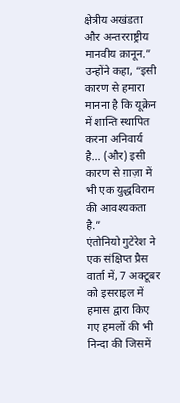क्षेत्रीय अखंडता और अन्तरराष्ट्रीय मानवीय क़ानून.”
उन्होंने कहा, “इसी कारण से हमारा मानना है कि यूक्रेन में शान्ति स्थापित करना अनिवार्य है... (और) इसी कारण से ग़ाज़ा में भी एक युद्धविराम की आवश्यकता है.”
एंतोनियो गुटेरेश ने एक संक्षिप्त प्रैस वार्ता में, 7 अक्टूबर को इसराइल में हमास द्वारा किए गए हमलों की भी निन्दा की जिसमें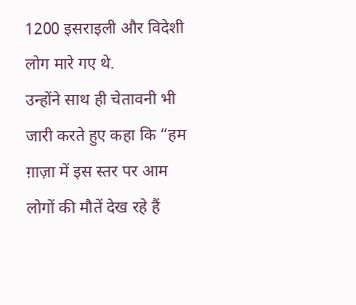1200 इसराइली और विदेशी लोग मारे गए थे.
उन्होंने साथ ही चेतावनी भी जारी करते हुए कहा कि “हम ग़ाज़ा में इस स्तर पर आम लोगों की मौतें देख रहे हैं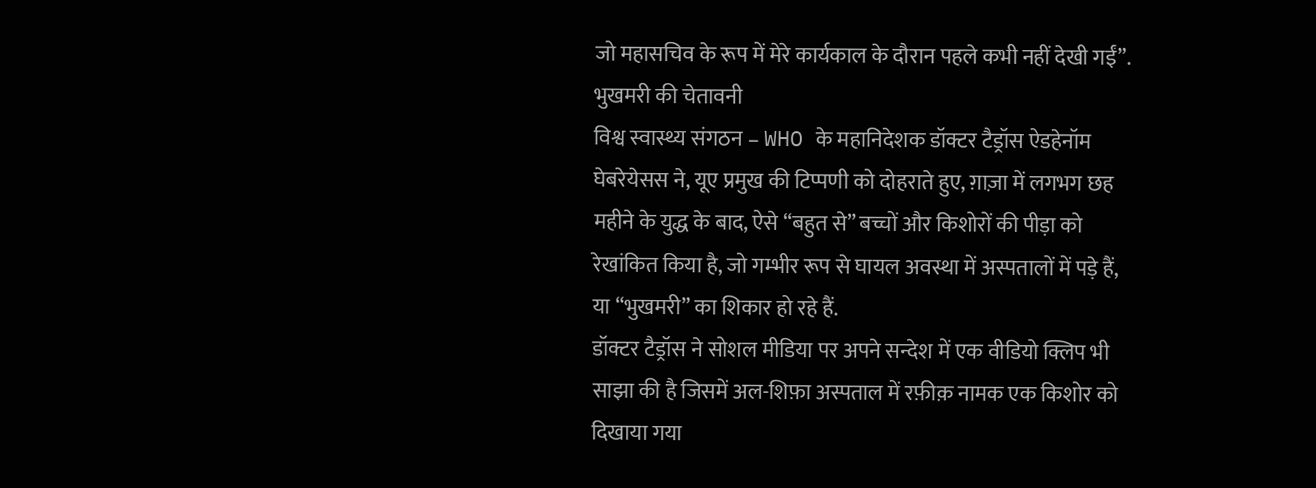जो महासचिव के रूप में मेरे कार्यकाल के दौरान पहले कभी नहीं देखी गईं”.
भुखमरी की चेतावनी
विश्व स्वास्थ्य संगठन – WHO के महानिदेशक डॉक्टर टैड्रॉस ऐडहेनॉम घेबरेयेसस ने, यूए प्रमुख की टिप्पणी को दोहराते हुए, ग़ाज़ा में लगभग छह महीने के युद्ध के बाद, ऐसे “बहुत से” बच्चों और किशोरों की पीड़ा को रेखांकित किया है, जो गम्भीर रूप से घायल अवस्था में अस्पतालों में पड़े हैं, या “भुखमरी” का शिकार हो रहे हैं.
डॉक्टर टैड्रॉस ने सोशल मीडिया पर अपने सन्देश में एक वीडियो क्लिप भी साझा की है जिसमें अल-शिफ़ा अस्पताल में रफ़ीक़ नामक एक किशोर को दिखाया गया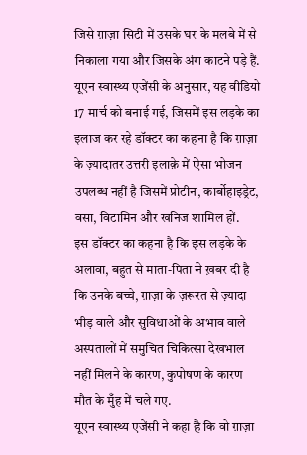जिसे ग़ाज़ा सिटी में उसके घर के मलबे में से निकाला गया और जिसके अंग काटने पड़े हैं.
यूएन स्वास्थ्य एजेंसी के अनुसार, यह वीडियो 17 मार्च को बनाई गई, जिसमें इस लड़के का इलाज कर रहे डॉक्टर का कहना है कि ग़ाज़ा के ज़्यादातर उत्तरी इलाक़े में ऐसा भोजन उपलब्ध नहीं है जिसमें प्रोटीन, कार्बोहाइड्रेट, वसा, विटामिन और खनिज शामिल हों.
इस डॉक्टर का कहना है कि इस लड़के के अलावा, बहुत से माता-पिता ने ख़बर दी है कि उनके बच्चे, ग़ाज़ा के ज़रूरत से ज़्यादा भीड़ वाले और सुविधाओं के अभाव वाले अस्पतालों में समुचित चिकित्सा देखभाल नहीं मिलने के कारण, कुपोषण के कारण मौत के मुँह में चले गए.
यूएन स्वास्थ्य एजेंसी ने कहा है कि वो ग़ाज़ा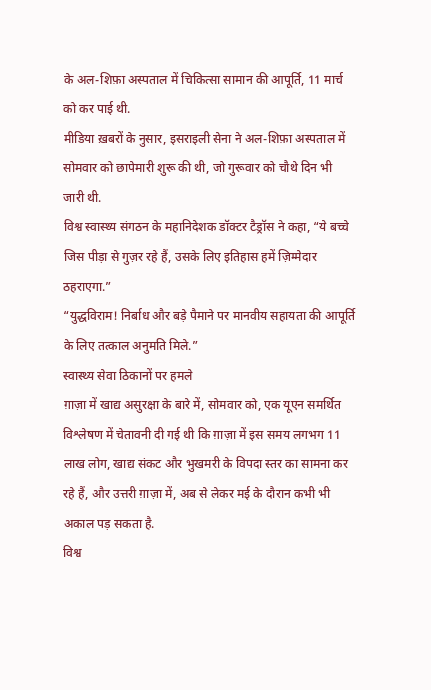के अल-शिफ़ा अस्पताल में चिकित्सा सामान की आपूर्ति, 11 मार्च को कर पाई थी.
मीडिया ख़बरों के नुसार, इसराइली सेना ने अल-शिफ़ा अस्पताल में सोमवार को छापेमारी शुरू की थी, जो गुरूवार को चौथे दिन भी जारी थी.
विश्व स्वास्थ्य संगठन के महानिदेशक डॉक्टर टैड्रॉस ने कहा, “ये बच्चे जिस पीड़ा से गुज़र रहे हैं, उसके लिए इतिहास हमें ज़िम्मेदार ठहराएगा.”
“युद्धविराम! निर्बाध और बड़े पैमाने पर मानवीय सहायता की आपूर्ति के लिए तत्काल अनुमति मिले.”
स्वास्थ्य सेवा ठिकानों पर हमले
ग़ाज़ा में खाद्य असुरक्षा के बारे में, सोमवार को, एक यूएन समर्थित विश्लेषण में चेतावनी दी गई थी कि ग़ाज़ा में इस समय लगभग 11 लाख लोग, खाद्य संकट और भुखमरी के विपदा स्तर का सामना कर रहे हैं, और उत्तरी ग़ाज़ा में, अब से लेकर मई के दौरान कभी भी अकाल पड़ सकता है.
विश्व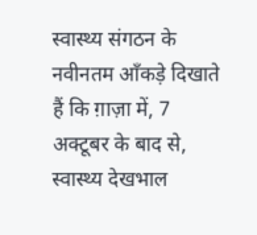स्वास्थ्य संगठन के नवीनतम आँकड़े दिखाते हैं कि ग़ाज़ा में, 7 अक्टूबर के बाद से, स्वास्थ्य देखभाल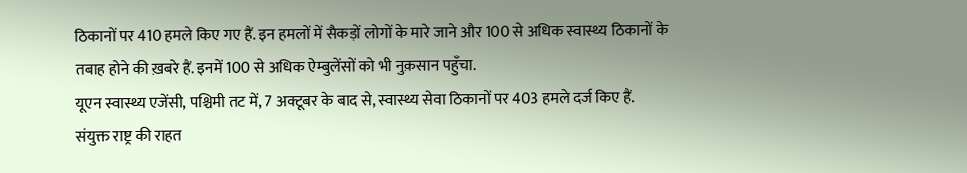ठिकानों पर 410 हमले किए गए हैं. इन हमलों में सैकड़ों लोगों के मारे जाने और 100 से अधिक स्वास्थ्य ठिकानों के तबाह होने की ख़बरे हैं. इनमें 100 से अधिक ऐम्बुलेंसों को भी नुक़सान पहुँचा.
यूएन स्वास्थ्य एजेंसी, पश्चिमी तट में, 7 अक्टूबर के बाद से, स्वास्थ्य सेवा ठिकानों पर 403 हमले दर्ज किए हैं.
संयुक्त राष्ट्र की राहत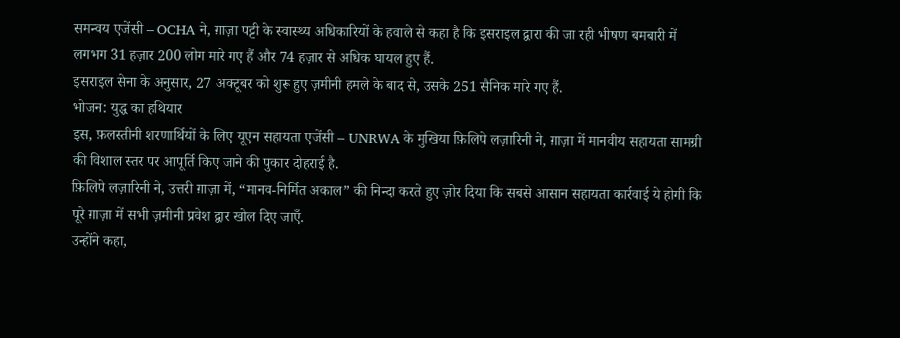समन्वय एजेंसी – OCHA ने, ग़ाज़ा पट्टी के स्वास्थ्य अधिकारियों के हवाले से कहा है कि इसराइल द्वारा की जा रही भीषण बमबारी में लगभग 31 हज़ार 200 लोग मारे गए हैं और 74 हज़ार से अधिक घायल हुए हैं.
इसराइल सेना के अनुसार, 27 अक्टूबर को शुरू हुए ज़मीनी हमले के बाद से, उसके 251 सैनिक मारे गए हैं.
भोजन: युद्ध का हथियार
इस, फ़लस्तीनी शरणार्थियों के लिए यूएन सहायता एजेंसी – UNRWA के मुखिया फ़िलिपे लज़ारिनी ने, ग़ाज़ा में मानवीय सहायता सामग्री की विशाल स्तर पर आपूर्ति किए जाने की पुकार दोहराई है.
फ़िलिपे लज़ारिनी ने, उत्तरी ग़ाज़ा में, “मानव-निर्मित अकाल” की निन्दा करते हुए ज़ोर दिया कि सबसे आसान सहायता कार्रवाई ये होगी कि पूरे ग़ाज़ा में सभी ज़मीनी प्रवेश द्वार खोल दिए जाएँ.
उन्होंने कहा,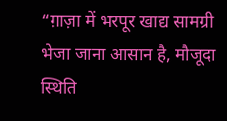“ग़ाज़ा में भरपूर खाद्य सामग्री भेजा जाना आसान है, मौजूदा स्थिति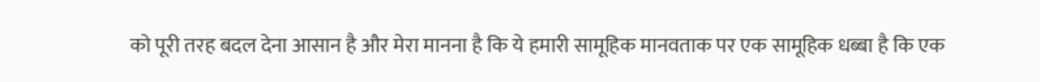को पूरी तरह बदल देना आसान है और मेरा मानना है कि ये हमारी सामूहिक मानवताक पर एक सामूहिक धब्बा है कि एक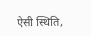ऐसी स्थिति,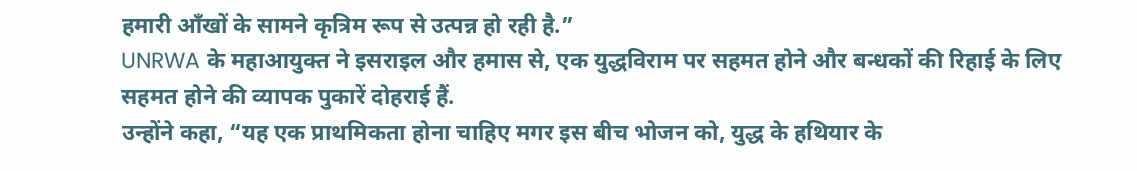हमारी आँखों के सामने कृत्रिम रूप से उत्पन्न हो रही है.”
UNRWA के महाआयुक्त ने इसराइल और हमास से, एक युद्धविराम पर सहमत होने और बन्धकों की रिहाई के लिए सहमत होने की व्यापक पुकारें दोहराई हैं.
उन्होंने कहा, “यह एक प्राथमिकता होना चाहिए मगर इस बीच भोजन को, युद्ध के हथियार के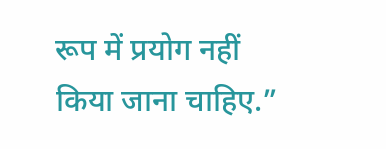रूप में प्रयोग नहीं किया जाना चाहिए.”